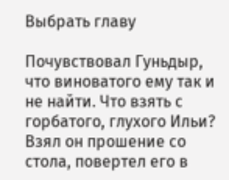Выбрать главу

Почувствовал Гуньдыр, что виноватого ему так и не найти. Что взять с горбатого, глухого Ильи? Взял он прошение со стола, повертел его в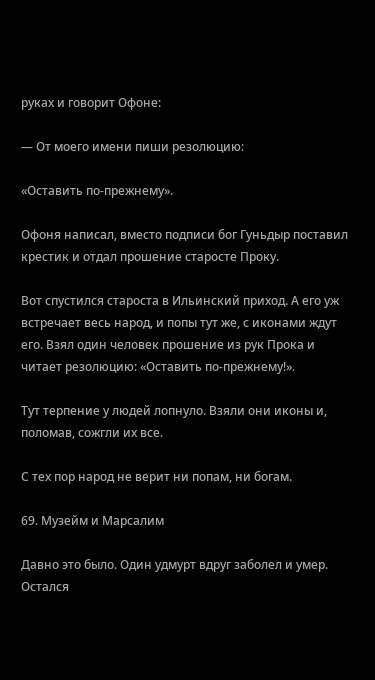руках и говорит Офоне:

— От моего имени пиши резолюцию:

«Оставить по-прежнему».

Офоня написал, вместо подписи бог Гуньдыр поставил крестик и отдал прошение старосте Проку.

Вот спустился староста в Ильинский приход. А его уж встречает весь народ, и попы тут же, с иконами ждут его. Взял один человек прошение из рук Прока и читает резолюцию: «Оставить по-прежнему!».

Тут терпение у людей лопнуло. Взяли они иконы и, поломав, сожгли их все.

С тех пор народ не верит ни попам, ни богам.

69. Музейм и Марсалим

Давно это было. Один удмурт вдруг заболел и умер. Остался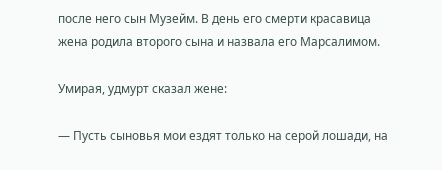после него сын Музейм. В день его смерти красавица жена родила второго сына и назвала его Марсалимом.

Умирая, удмурт сказал жене:

— Пусть сыновья мои ездят только на серой лошади, на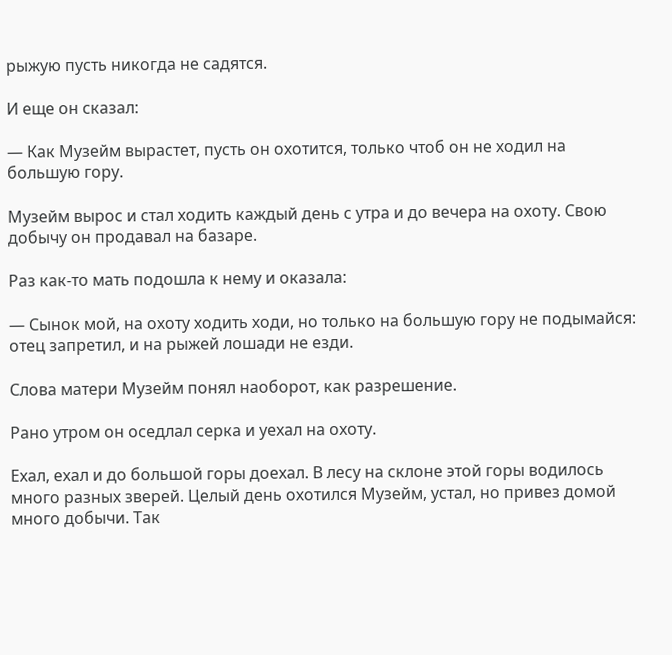рыжую пусть никогда не садятся.

И еще он сказал:

— Как Музейм вырастет, пусть он охотится, только чтоб он не ходил на большую гору.

Музейм вырос и стал ходить каждый день с утра и до вечера на охоту. Свою добычу он продавал на базаре.

Раз как-то мать подошла к нему и оказала:

— Сынок мой, на охоту ходить ходи, но только на большую гору не подымайся: отец запретил, и на рыжей лошади не езди.

Слова матери Музейм понял наоборот, как разрешение.

Рано утром он оседлал серка и уехал на охоту.

Ехал, ехал и до большой горы доехал. В лесу на склоне этой горы водилось много разных зверей. Целый день охотился Музейм, устал, но привез домой много добычи. Так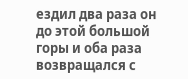ездил два раза он до этой большой горы и оба раза возвращался с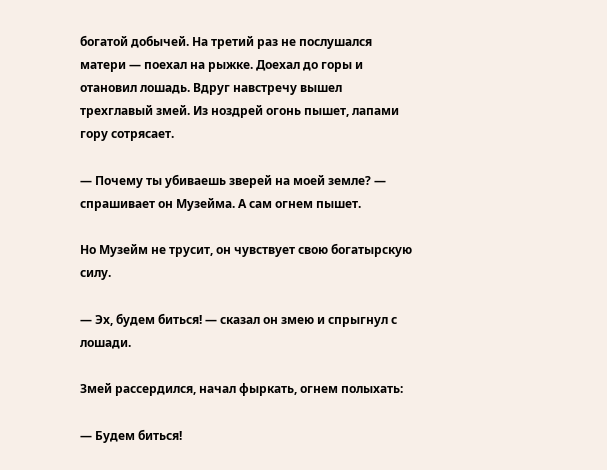богатой добычей. На третий раз не послушался матери — поехал на рыжке. Доехал до горы и отановил лошадь. Вдруг навстречу вышел трехглавый змей. Из ноздрей огонь пышет, лапами гору сотрясает.

— Почему ты убиваешь зверей на моей земле? — спрашивает он Музейма. А сам огнем пышет.

Но Музейм не трусит, он чувствует свою богатырскую силу.

— Эх, будем биться! — сказал он змею и спрыгнул с лошади.

Змей рассердился, начал фыркать, огнем полыхать:

— Будем биться!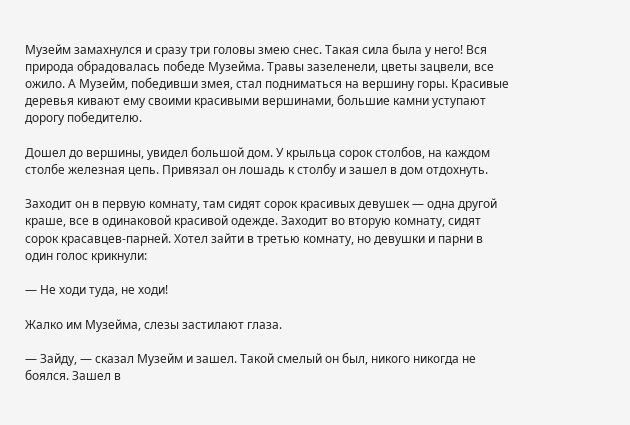Музейм замахнулся и сразу три головы змею снес. Такая сила была у него! Вся природа обрадовалась победе Музейма. Травы зазеленели, цветы зацвели, все ожило. А Музейм, победивши змея, стал подниматься на вершину горы. Красивые деревья кивают ему своими красивыми вершинами, большие камни уступают дорогу победителю.

Дошел до вершины, увидел большой дом. У крыльца сорок столбов, на каждом столбе железная цепь. Привязал он лошадь к столбу и зашел в дом отдохнуть.

Заходит он в первую комнату, там сидят сорок красивых девушек — одна другой краше, все в одинаковой красивой одежде. Заходит во вторую комнату, сидят сорок красавцев-парней. Хотел зайти в третью комнату, но девушки и парни в один голос крикнули:

— Не ходи туда, не ходи!

Жалко им Музейма, слезы застилают глаза.

— Зайду, — сказал Музейм и зашел. Такой смелый он был, никого никогда не боялся. Зашел в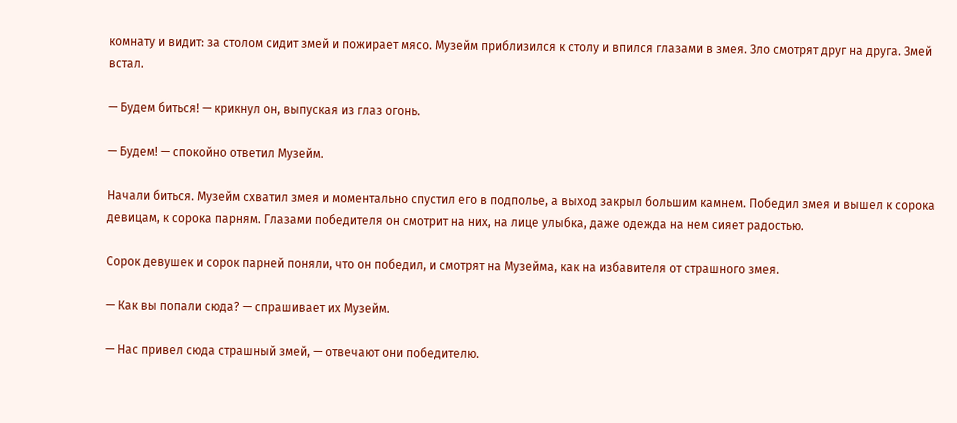комнату и видит: за столом сидит змей и пожирает мясо. Музейм приблизился к столу и впился глазами в змея. Зло смотрят друг на друга. Змей встал.

— Будем биться! — крикнул он, выпуская из глаз огонь.

— Будем! — спокойно ответил Музейм.

Начали биться. Музейм схватил змея и моментально спустил его в подполье, а выход закрыл большим камнем. Победил змея и вышел к сорока девицам, к сорока парням. Глазами победителя он смотрит на них, на лице улыбка, даже одежда на нем сияет радостью.

Сорок девушек и сорок парней поняли, что он победил, и смотрят на Музейма, как на избавителя от страшного змея.

— Как вы попали сюда? — спрашивает их Музейм.

— Нас привел сюда страшный змей, — отвечают они победителю.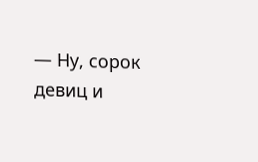— Ну, сорок девиц и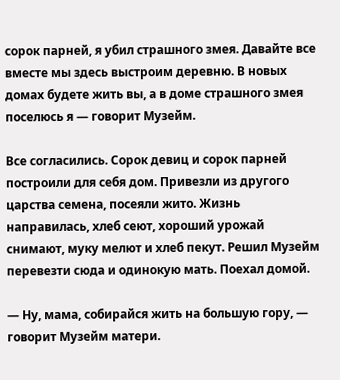сорок парней, я убил страшного змея. Давайте все вместе мы здесь выстроим деревню. В новых домах будете жить вы, а в доме страшного змея поселюсь я — говорит Музейм.

Все согласились. Сорок девиц и сорок парней построили для себя дом. Привезли из другого царства семена, посеяли жито. Жизнь направилась, хлеб сеют, хороший урожай снимают, муку мелют и хлеб пекут. Решил Музейм перевезти сюда и одинокую мать. Поехал домой.

— Ну, мама, собирайся жить на большую гору, — говорит Музейм матери.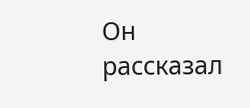Он рассказал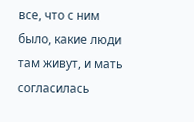все, что с ним было, какие люди там живут, и мать согласилась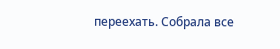переехать. Собрала все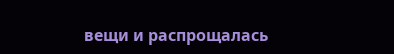вещи и распрощалась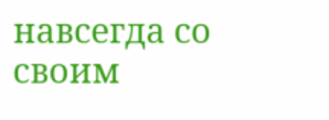навсегда со своим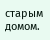старым домом.